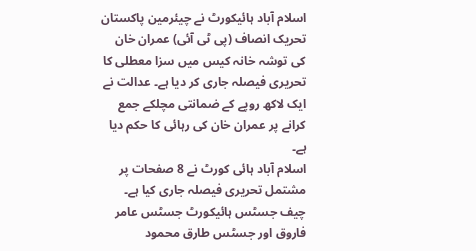اسلام آباد ہائیکورٹ نے چیئرمین پاکستان تحریک انصاف (پی ٹی آئی) عمران خان کی توشہ خانہ کیس میں سزا معطلی کا تحریری فیصلہ جاری کر دیا ہے۔ عدالت نے ایک لاکھ روپے کے ضمانتی مچلکے جمع کرانے پر عمران خان کی رہائی کا حکم دیا ہے۔
اسلام آباد ہائی کورٹ نے 8 صفحات پر مشتمل تحریری فیصلہ جاری کیا ہے۔ چیف جسٹس ہائیکورٹ جسٹس عامر فاروق اور جسٹس طارق محمود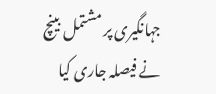جہانگیری پر مشتمل بینچ نے فیصلہ جاری کیا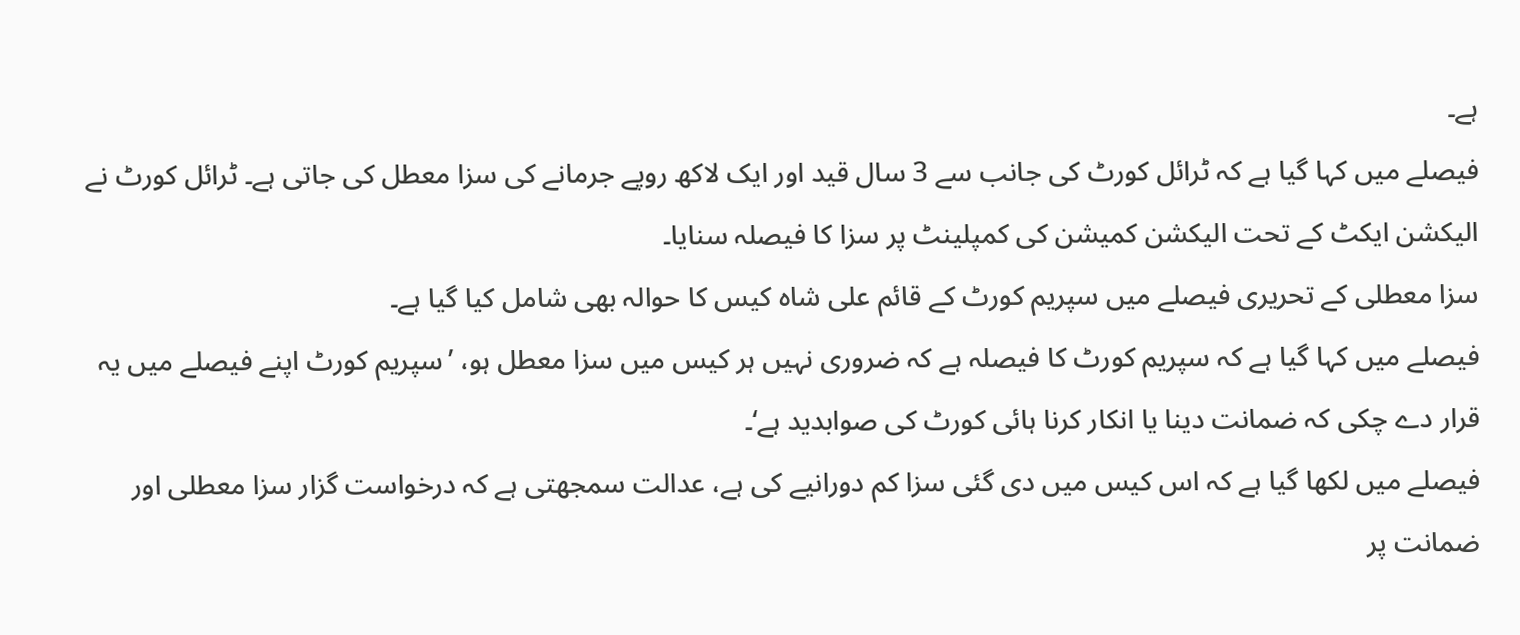ہے۔
فیصلے میں کہا گیا ہے کہ ٹرائل کورٹ کی جانب سے 3 سال قید اور ایک لاکھ روپے جرمانے کی سزا معطل کی جاتی ہے۔ ٹرائل کورٹ نے الیکشن ایکٹ کے تحت الیکشن کمیشن کی کمپلینٹ پر سزا کا فیصلہ سنایا۔
سزا معطلی کے تحریری فیصلے میں سپریم کورٹ کے قائم علی شاہ کیس کا حوالہ بھی شامل کیا گیا ہے۔
فیصلے میں کہا گیا ہے کہ سپریم کورٹ کا فیصلہ ہے کہ ضروری نہیں ہر کیس میں سزا معطل ہو، ’سپریم کورٹ اپنے فیصلے میں یہ قرار دے چکی کہ ضمانت دینا یا انکار کرنا ہائی کورٹ کی صوابدید ہے‘۔
فیصلے میں لکھا گیا ہے کہ اس کیس میں دی گئی سزا کم دورانیے کی ہے، عدالت سمجھتی ہے کہ درخواست گزار سزا معطلی اور ضمانت پر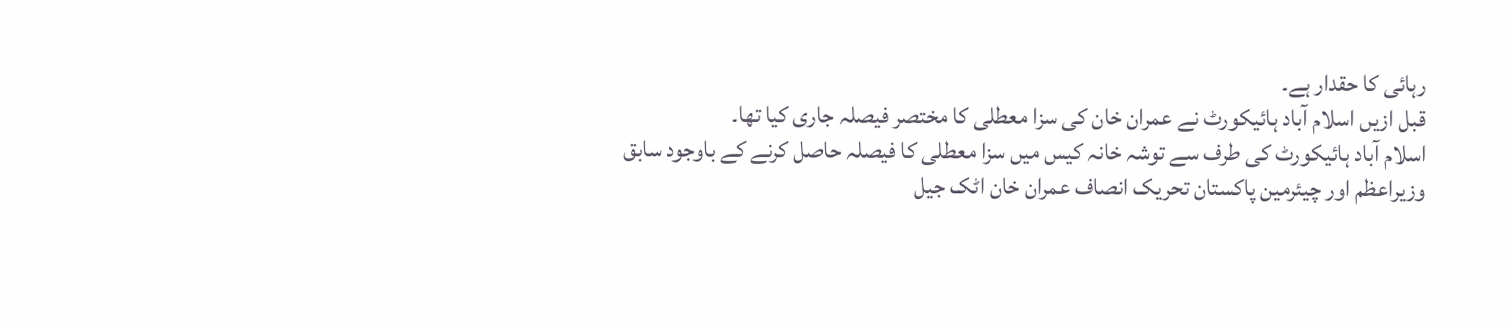رہائی کا حقدار ہے۔
قبل ازیں اسلام آباد ہائیکورٹ نے عمران خان کی سزا معطلی کا مختصر فیصلہ جاری کیا تھا۔
اسلام آباد ہائیکورٹ کی طرف سے توشہ خانہ کیس میں سزا معطلی کا فیصلہ حاصل کرنے کے باوجود سابق وزیراعظم اور چیئرمین پاکستان تحریک انصاف عمران خان اٹک جیل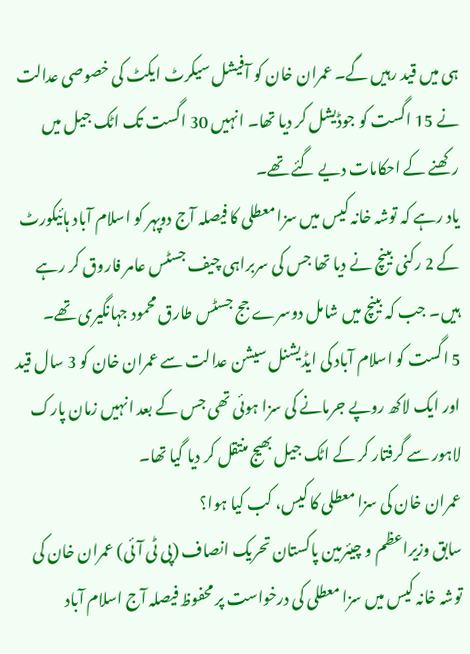ہی میں قید رہیں گے۔ عمران خان کو آفیشل سیکرٹ ایکٹ کی خصوصی عدالت نے 15 اگست کو جوڈیشل کر دیا تھا۔ انہیں 30 اگست تک اٹک جیل میں رکھنے کے احکامات دیے گئے تھے۔
یاد رہے کہ توشہ خانہ کیس میں سزا معطلی کا فیصلہ آج دوپہر کو اسلام آباد ہائیکورٹ کے 2 رکنی بینچ نے دیا تھا جس کی سربراہی چیف جسٹس عامر فاروق کر رہے ہیں۔ جب کہ بینچ میں شامل دوسرے جج جسٹس طارق محمود جہانگیری تھے۔
5 اگست کو اسلام آباد کی ایڈیشنل سیشن عدالت سے عمران خان کو 3 سال قید اور ایک لاکھ روپے جرمانے کی سزا ہوئی تھی جس کے بعد انہیں زمان پارک لاہور سے گرفتار کر کے اٹک جیل بھیج منتقل کر دیا گیا تھا۔
عمران خان کی سزا معطلی کا کیس، کب کیا ہوا؟
سابق وزیراعظم و چیئرمین پاکستان تحریک انصاف (پی ٹی آئی) عمران خان کی توشہ خانہ کیس میں سزا معطلی کی درخواست پر محفوظ فیصلہ آج اسلام آباد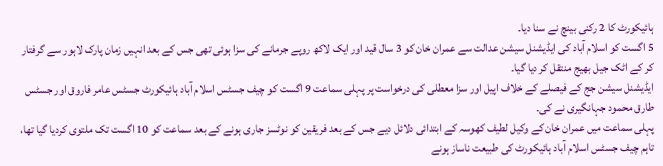ہائیکورٹ کا 2 رکنی بینچ نے سنا دیا۔
5 اگست کو اسلام آباد کی ایڈیشنل سیشن عدالت سے عمران خان کو 3 سال قید اور ایک لاکھ روپے جرمانے کی سزا ہوئی تھی جس کے بعد انہیں زمان پارک لاہور سے گرفتار کر کے اٹک جیل بھیج منتقل کر دیا گیا۔
ایڈیشنل سیشن جج کے فیصلے کے خلاف اپیل اور سزا معطلی کی درخواست پر پہلی سماعت 9 اگست کو چیف جسٹس اسلام آباد ہائیکورٹ جسٹس عامر فاروق اور جسٹس طارق محمود جہانگیری نے کی۔
پہلی سماعت میں عمران خان کے وکیل لطیف کھوسہ کے ابتدائی دلائل دیے جس کے بعد فریقین کو نوٹسز جاری ہونے کے بعد سماعت کو 10 اگست تک ملتوی کردیا گیا تھا، تاہم چیف جسٹس اسلام آباد ہائیکورٹ کی طبیعت ناساز ہونے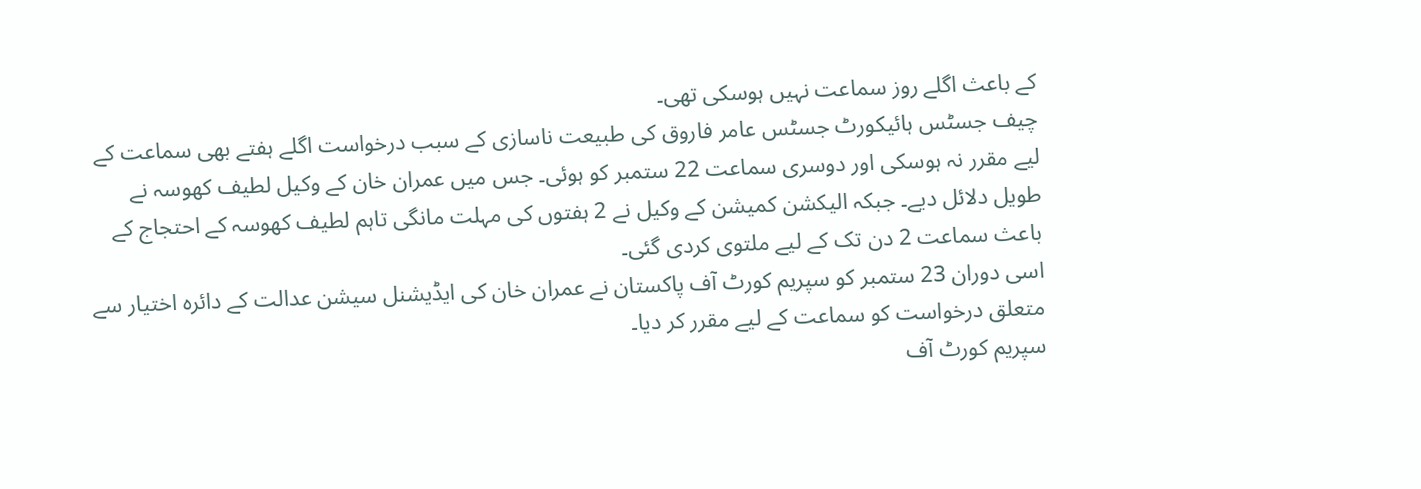کے باعث اگلے روز سماعت نہیں ہوسکی تھی۔
چیف جسٹس ہائیکورٹ جسٹس عامر فاروق کی طبیعت ناسازی کے سبب درخواست اگلے ہفتے بھی سماعت کے لیے مقرر نہ ہوسکی اور دوسری سماعت 22 ستمبر کو ہوئی۔ جس میں عمران خان کے وکیل لطیف کھوسہ نے طویل دلائل دیے۔ جبکہ الیکشن کمیشن کے وکیل نے 2 ہفتوں کی مہلت مانگی تاہم لطیف کھوسہ کے احتجاج کے باعث سماعت 2 دن تک کے لیے ملتوی کردی گئی۔
اسی دوران 23 ستمبر کو سپریم کورٹ آف پاکستان نے عمران خان کی ایڈیشنل سیشن عدالت کے دائرہ اختیار سے متعلق درخواست کو سماعت کے لیے مقرر کر دیا۔
سپریم کورٹ آف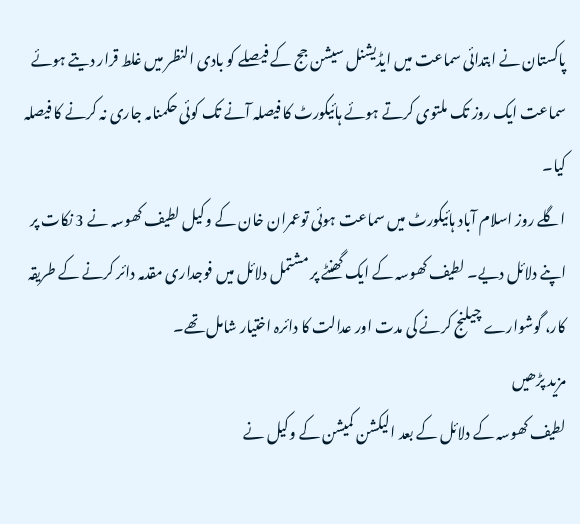پاکستان نے ابتدائی سماعت میں ایڈیشنل سیشن جج کے فیصلے کو بادی النظر میں غلط قرار دیتے ہوئے سماعت ایک روز تک ملتوی کرتے ہوئے ہائیکورٹ کا فیصلہ آنے تک کوئی حکمنامہ جاری نہ کرنے کا فیصلہ کیا۔
اگلے روز اسلام آباد ہائیکورٹ میں سماعت ہوئی توعمران خان کے وکیل لطیف کھوسہ نے 3 نکات پر اپنے دلائل دیے۔ لطیف کھوسہ کے ایک گھنٹے پر مشتمل دلائل میں فوجداری مقدمہ دائر کرنے کے طریقہ کار، گوشوارے چیلنج کرنے کی مدت اور عدالت کا دائرہ اختیار شامل تھے۔
مزید پڑھیں
لطیف کھوسہ کے دلائل کے بعد الیکشن کمیشن کے وکیل نے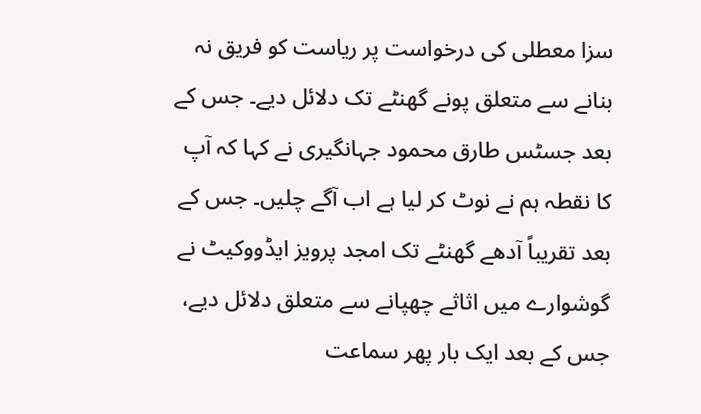سزا معطلی کی درخواست پر ریاست کو فریق نہ بنانے سے متعلق پونے گھنٹے تک دلائل دیے۔ جس کے بعد جسٹس طارق محمود جہانگیری نے کہا کہ آپ کا نقطہ ہم نے نوٹ کر لیا ہے اب آگے چلیں۔ جس کے بعد تقریباً آدھے گھنٹے تک امجد پرویز ایڈووکیٹ نے گوشوارے میں اثاثے چھپانے سے متعلق دلائل دیے، جس کے بعد ایک بار پھر سماعت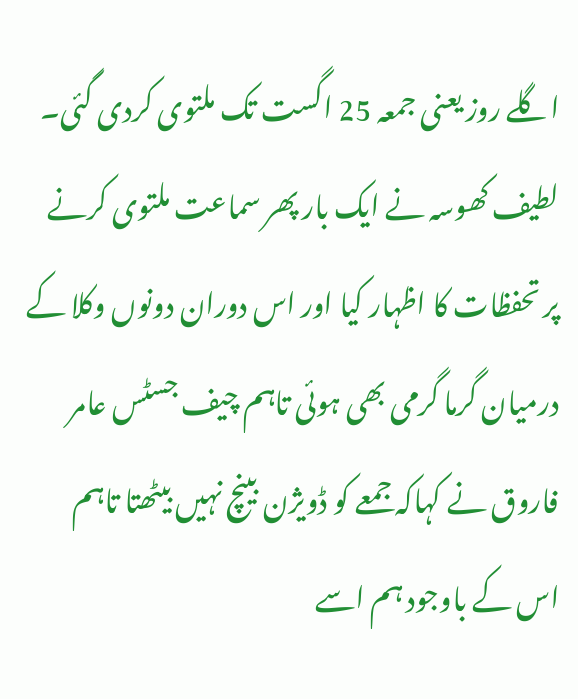اگلے روز یعنی جمعہ 25 اگست تک ملتوی کردی گئی۔
لطیف کھوسہ نے ایک بار پھر سماعت ملتوی کرنے پر تحفظات کا اظہار کیا اور اس دوران دونوں وکلا کے درمیان گرما گرمی بھی ہوئی تاہم چیف جسٹس عامر فاروق نے کہاکہ جمعے کو ڈویژن بینچ نہیں بیٹھتا تاہم اس کے باوجود ہم اسے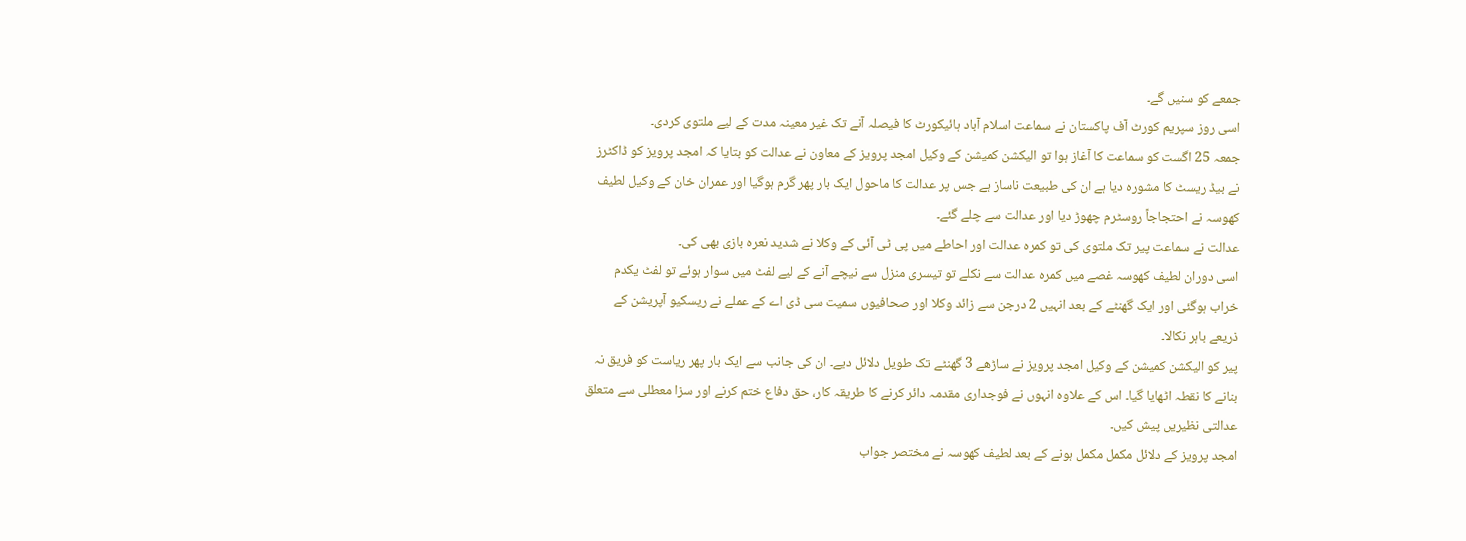جمعے کو سنیں گے۔
اسی روز سپریم کورٹ آف پاکستان نے سماعت اسلام آباد ہائیکورٹ کا فیصلہ آنے تک غیر معینہ مدت کے لیے ملتوی کردی۔
جمعہ 25 اگست کو سماعت کا آغاز ہوا تو الیکشن کمیشن کے وکیل امجد پرویز کے معاون نے عدالت کو بتایا کہ امجد پرویز کو ڈاکٹرز نے بیڈ ریسٹ کا مشورہ دیا ہے ان کی طبیعت ناساز ہے جس پر عدالت کا ماحول ایک بار پھر گرم ہوگیا اور عمران خان کے وکیل لطیف کھوسہ نے احتجاجاً روسٹرم چھوڑ دیا اور عدالت سے چلے گئے۔
عدالت نے سماعت پیر تک ملتوی کی تو کمرہ عدالت اور احاطے میں پی ٹی آئی کے وکلا نے شدید نعرہ بازی بھی کی۔
اسی دوران لطیف کھوسہ غصے میں کمرہ عدالت سے نکلے تو تیسری منزل سے نیچے آنے کے لیے لفٹ میں سوار ہوئے تو لفٹ یکدم خراب ہوگئی اور ایک گھنٹے کے بعد انہیں 2 درجن سے زائد وکلا اور صحافیوں سمیت سی ڈی اے کے عملے نے ریسکیو آپریشن کے ذریعے باہر نکالا۔
پیر کو الیکشن کمیشن کے وکیل امجد پرویز نے ساڑھے 3 گھنٹے تک طویل دلائل دیے۔ ان کی جانب سے ایک بار پھر ریاست کو فریق نہ بنانے کا نقطہ اٹھایا گیا۔ اس کے علاوہ انہوں نے فوجداری مقدمہ دائر کرنے کا طریقہ کار، حق دفاع ختم کرنے اور سزا معطلی سے متعلق عدالتی نظیریں پیش کیں۔
امجد پرویز کے دلائل مکمل مکمل ہونے کے بعد لطیف کھوسہ نے مختصر جواب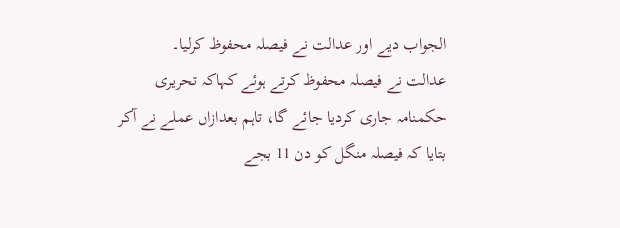الجواب دیے اور عدالت نے فیصلہ محفوظ کرلیا۔
عدالت نے فیصلہ محفوظ کرتے ہوئے کہاکہ تحریری حکمنامہ جاری کردیا جائے گا، تاہم بعدازاں عملے نے آکر بتایا کہ فیصلہ منگل کو دن 11 بجے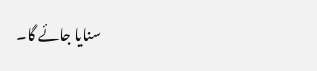سنایا جائے گا۔